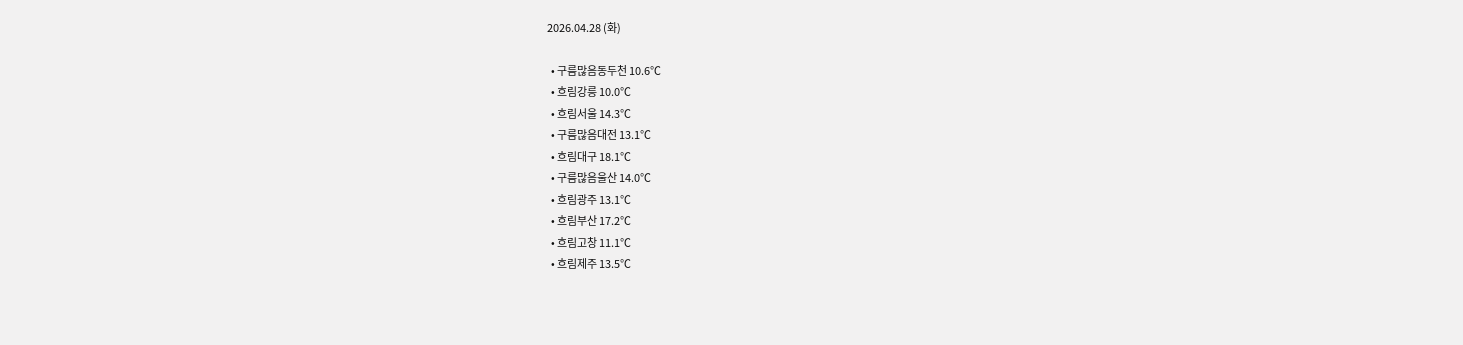2026.04.28 (화)

  • 구름많음동두천 10.6℃
  • 흐림강릉 10.0℃
  • 흐림서울 14.3℃
  • 구름많음대전 13.1℃
  • 흐림대구 18.1℃
  • 구름많음울산 14.0℃
  • 흐림광주 13.1℃
  • 흐림부산 17.2℃
  • 흐림고창 11.1℃
  • 흐림제주 13.5℃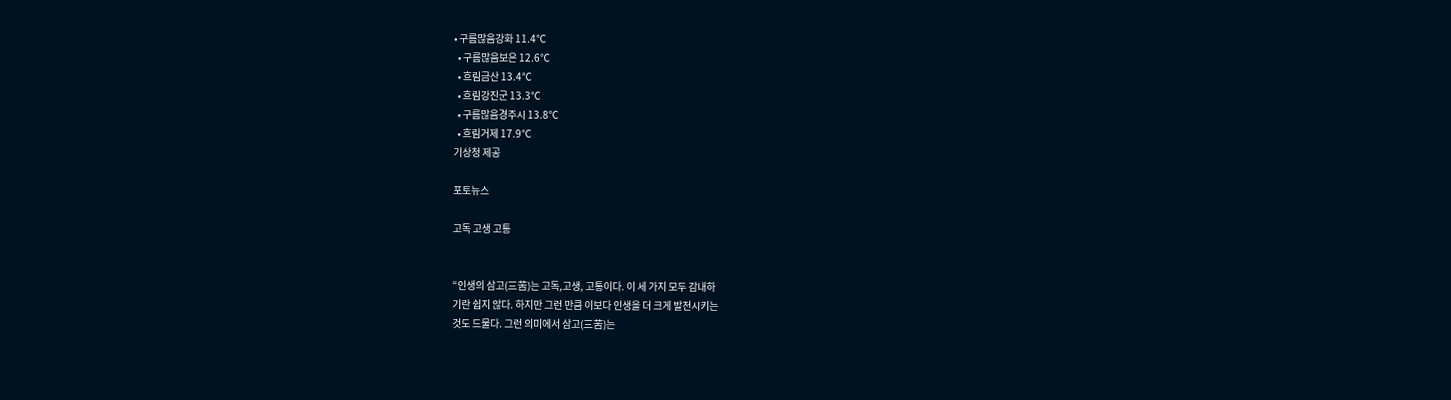• 구름많음강화 11.4℃
  • 구름많음보은 12.6℃
  • 흐림금산 13.4℃
  • 흐림강진군 13.3℃
  • 구름많음경주시 13.8℃
  • 흐림거제 17.9℃
기상청 제공

포토뉴스

고독 고생 고통


“인생의 삼고(三苦)는 고독,고생, 고통이다. 이 세 가지 모두 감내하
기란 쉽지 않다. 하지만 그런 만큼 이보다 인생을 더 크게 발전시키는
것도 드물다. 그런 의미에서 삼고(三苦)는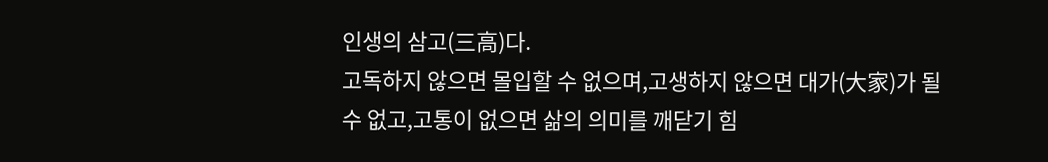인생의 삼고(三高)다.
고독하지 않으면 몰입할 수 없으며,고생하지 않으면 대가(大家)가 될
수 없고,고통이 없으면 삶의 의미를 깨닫기 힘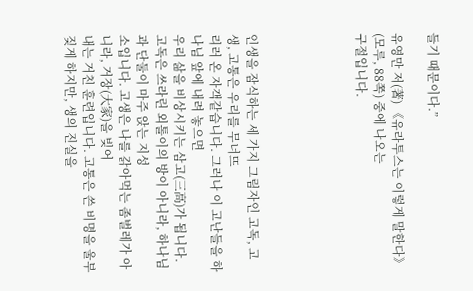들기 때문이다.”

유영만 저(著) 《유라투스는 이렇게 말한다》(모루, 88쪽) 중에 나오는
구절입니다.





인생을 잠식하는 세 가지 그림자인 고독, 고생, 고통은 우리를 무너뜨
리러 온 자객같습니다. 그러나 이 고난들을 하나님 앞에 내려 놓으면
우리 삶을 비상시키는 삼고(三高)가 됩니다.
고독은 쓰라린 외톨이의 방이 아니라, 하나님과 단둘이 마주 앉는 지성
소입니다. 고생은 나를 갉아먹는 좀벌레가 아니라, 거장(大家)을 빚어
내는 거친 훈련입니다. 고통은 쓴 비명을 울부짖게 하지만, 생의 진실을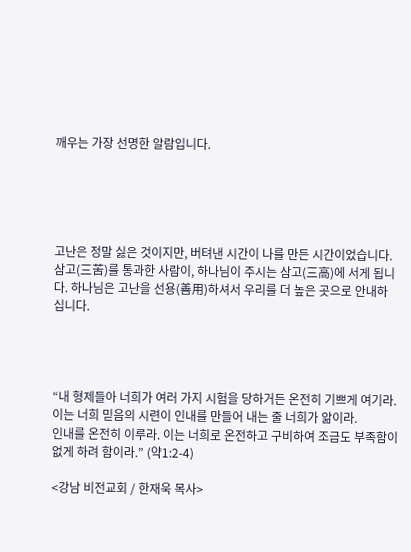깨우는 가장 선명한 알람입니다.





고난은 정말 싫은 것이지만, 버텨낸 시간이 나를 만든 시간이었습니다.
삼고(三苦)를 통과한 사람이, 하나님이 주시는 삼고(三高)에 서게 됩니
다. 하나님은 고난을 선용(善用)하셔서 우리를 더 높은 곳으로 안내하
십니다.




“내 형제들아 너희가 여러 가지 시험을 당하거든 온전히 기쁘게 여기라.
이는 너희 믿음의 시련이 인내를 만들어 내는 줄 너희가 앎이라.
인내를 온전히 이루라. 이는 너희로 온전하고 구비하여 조금도 부족함이
없게 하려 함이라.” (약1:2-4)

<강남 비전교회 / 한재욱 목사>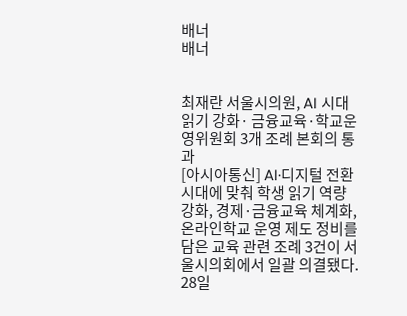배너
배너


최재란 서울시의원, AI 시대 읽기 강화· 금융교육·학교운영위원회 3개 조례 본회의 통과
[아시아통신] AI·디지털 전환 시대에 맞춰 학생 읽기 역량 강화, 경제·금융교육 체계화, 온라인학교 운영 제도 정비를 담은 교육 관련 조례 3건이 서울시의회에서 일괄 의결됐다. 28일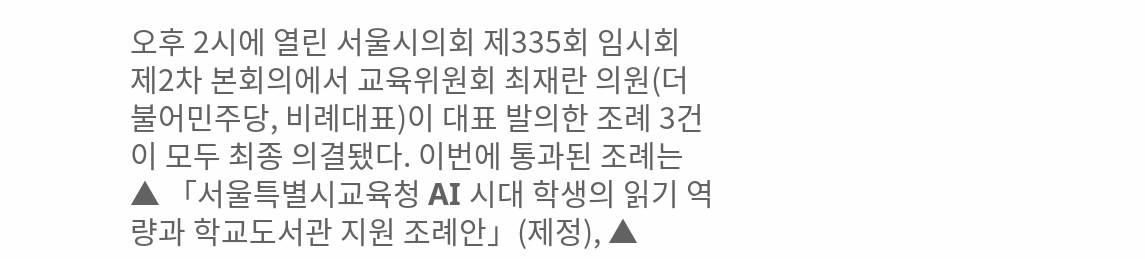오후 2시에 열린 서울시의회 제335회 임시회 제2차 본회의에서 교육위원회 최재란 의원(더불어민주당, 비례대표)이 대표 발의한 조례 3건이 모두 최종 의결됐다. 이번에 통과된 조례는 ▲ 「서울특별시교육청 AI 시대 학생의 읽기 역량과 학교도서관 지원 조례안」(제정), ▲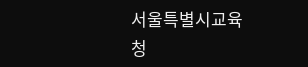서울특별시교육청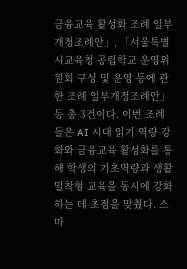금융교육 활성화 조례 일부개정조례안」, 「서울특별시교육청 공립학교 운영위원회 구성 및 운영 등에 관한 조례 일부개정조례안」등 총 3건이다. 이번 조례들은 AI 시대 읽기 역량 강화와 금융교육 활성화를 통해 학생의 기초역량과 생활 밀착형 교육을 동시에 강화하는 데 초점을 맞췄다. 스마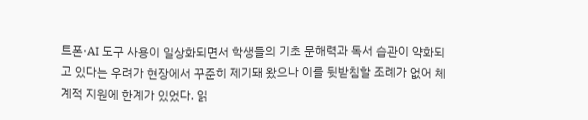트폰·AI 도구 사용이 일상화되면서 학생들의 기초 문해력과 독서 습관이 약화되고 있다는 우려가 현장에서 꾸준히 제기돼 왔으나 이를 뒷받침할 조례가 없어 체계적 지원에 한계가 있었다. 읽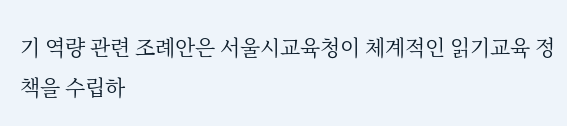기 역량 관련 조례안은 서울시교육청이 체계적인 읽기교육 정책을 수립하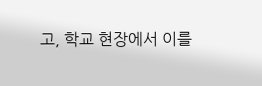고, 학교 현장에서 이를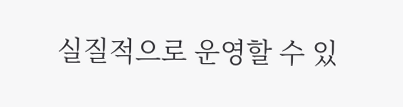실질적으로 운영할 수 있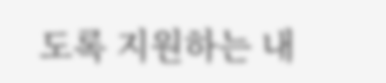도록 지원하는 내